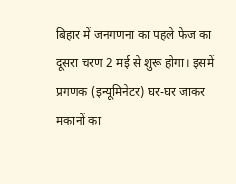बिहार में जनगणना का पहले फेज का दूसरा चरण 2 मई से शुरू होगा। इसमें प्रगणक (इन्यूमिनेटर) घर-घर जाकर मकानों का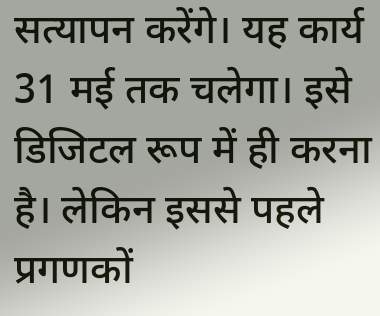सत्यापन करेंगे। यह कार्य 31 मई तक चलेगा। इसे डिजिटल रूप में ही करना है। लेकिन इससे पहले प्रगणकों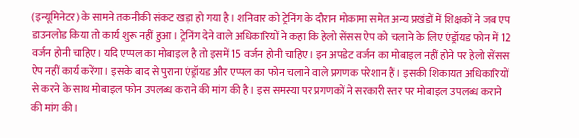(इन्यूमिनेटर) के सामने तकनीकी संकट खड़ा हो गया है। शनिवार को ट्रेनिंग के दौरान मोकामा समेत अन्य प्रखंडों में शिक्षकों ने जब एप डाउनलोड किया तो कार्य शुरू नहीं हुआ। ट्रेनिंग देने वाले अधिकारियों ने कहा कि हेलो सेंसस ऐप को चलाने के लिए एंड्रॉयड फोन में 12 वर्जन होनी चाहिए। यदि एप्पल का मोबाइल है तो इसमें 15 वर्जन होनी चाहिए। इन अपडेट वर्जन का मोबाइल नहीं होने पर हेलो सेंसस ऐप नहीं कार्य करेंगा। इसके बाद से पुराना एंड्रॉयड और एप्पल का फोन चलाने वाले प्रगणक परेशान हैं। इसकी शिकायत अधिकारियों से करने के साथ मोबाइल फोन उपलब्ध कराने की मांग की है। इस समस्या पर प्रगणकों ने सरकारी स्तर पर मोबाइल उपलब्ध कराने की मांग की।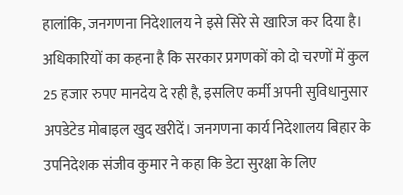हालांकि, जनगणना निदेशालय ने इसे सिरे से खारिज कर दिया है। अधिकारियों का कहना है कि सरकार प्रगणकों को दो चरणों में कुल 25 हजार रुपए मानदेय दे रही है, इसलिए कर्मी अपनी सुविधानुसार अपडेटेड मोबाइल खुद खरीदें। जनगणना कार्य निदेशालय बिहार के उपनिदेशक संजीव कुमार ने कहा कि डेटा सुरक्षा के लिए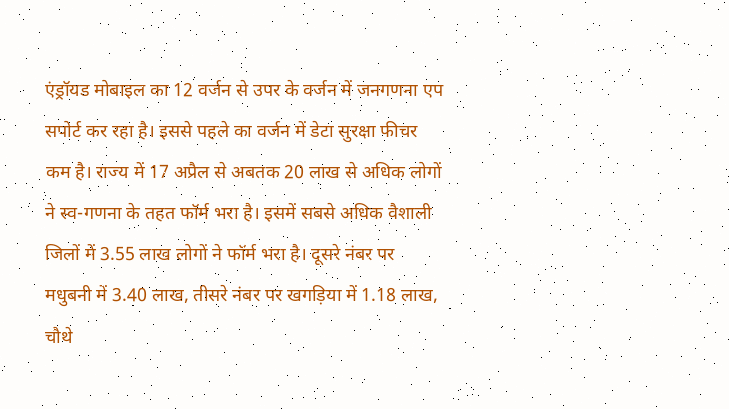एंड्रॉयड मोबाइल का 12 वर्जन से उपर के वर्जन में जनगणना एप सपोर्ट कर रहा है। इससे पहले का वर्जन में डेटा सुरक्षा फीचर कम है। राज्य में 17 अप्रैल से अबतक 20 लाख से अधिक लोगों ने स्व-गणना के तहत फॉर्म भरा है। इसमें सबसे अधिक वैशाली जिलों में 3.55 लाख लोगों ने फॉर्म भरा है। दूसरे नंबर पर मधुबनी में 3.40 लाख, तीसरे नंबर पर खगड़िया में 1.18 लाख, चौथे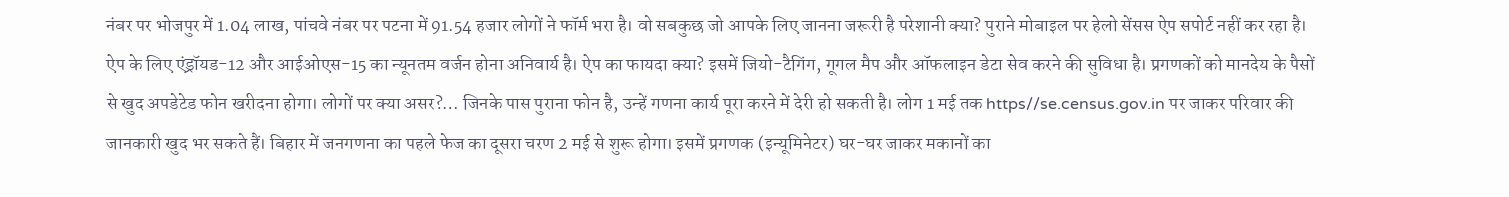नंबर पर भोजपुर में 1.04 लाख, पांचवे नंबर पर पटना में 91.54 हजार लोगों ने फॉर्म भरा है। वो सबकुछ जो आपके लिए जानना जरूरी है परेशानी क्या? पुराने मोबाइल पर हेलो सेंसस ऐप सपोर्ट नहीं कर रहा है। ऐप के लिए एंड्रॉयड-12 और आईओएस-15 का न्यूनतम वर्जन होना अनिवार्य है। ऐप का फायदा क्या? इसमें जियो-टैगिंग, गूगल मैप और ऑफलाइन डेटा सेव करने की सुविधा है। प्रगणकों को मानदेय के पैसों से खुद अपडेटेड फोन खरीदना होगा। लोगों पर क्या असर?… जिनके पास पुराना फोन है, उन्हें गणना कार्य पूरा करने में देरी हो सकती है। लोग 1 मई तक https//se.census.gov.in पर जाकर परिवार की जानकारी खुद भर सकते हैं। बिहार में जनगणना का पहले फेज का दूसरा चरण 2 मई से शुरू होगा। इसमें प्रगणक (इन्यूमिनेटर) घर-घर जाकर मकानों का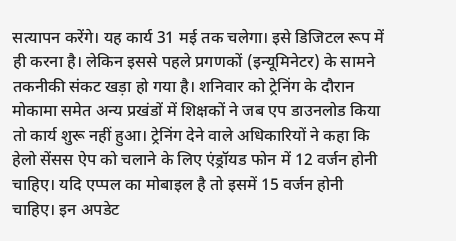सत्यापन करेंगे। यह कार्य 31 मई तक चलेगा। इसे डिजिटल रूप में ही करना है। लेकिन इससे पहले प्रगणकों (इन्यूमिनेटर) के सामने तकनीकी संकट खड़ा हो गया है। शनिवार को ट्रेनिंग के दौरान मोकामा समेत अन्य प्रखंडों में शिक्षकों ने जब एप डाउनलोड किया तो कार्य शुरू नहीं हुआ। ट्रेनिंग देने वाले अधिकारियों ने कहा कि हेलो सेंसस ऐप को चलाने के लिए एंड्रॉयड फोन में 12 वर्जन होनी चाहिए। यदि एप्पल का मोबाइल है तो इसमें 15 वर्जन होनी चाहिए। इन अपडेट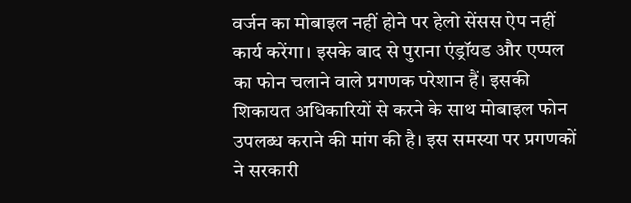वर्जन का मोबाइल नहीं होने पर हेलो सेंसस ऐप नहीं कार्य करेंगा। इसके बाद से पुराना एंड्रॉयड और एप्पल का फोन चलाने वाले प्रगणक परेशान हैं। इसकी शिकायत अधिकारियों से करने के साथ मोबाइल फोन उपलब्ध कराने की मांग की है। इस समस्या पर प्रगणकों ने सरकारी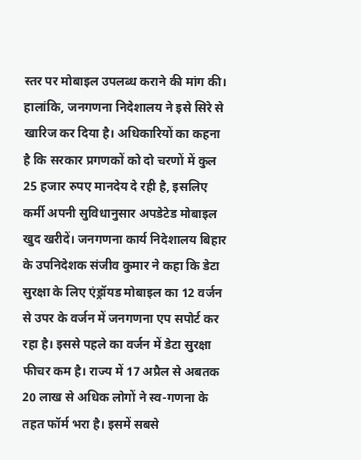स्तर पर मोबाइल उपलब्ध कराने की मांग की। हालांकि, जनगणना निदेशालय ने इसे सिरे से खारिज कर दिया है। अधिकारियों का कहना है कि सरकार प्रगणकों को दो चरणों में कुल 25 हजार रुपए मानदेय दे रही है, इसलिए कर्मी अपनी सुविधानुसार अपडेटेड मोबाइल खुद खरीदें। जनगणना कार्य निदेशालय बिहार के उपनिदेशक संजीव कुमार ने कहा कि डेटा सुरक्षा के लिए एंड्रॉयड मोबाइल का 12 वर्जन से उपर के वर्जन में जनगणना एप सपोर्ट कर रहा है। इससे पहले का वर्जन में डेटा सुरक्षा फीचर कम है। राज्य में 17 अप्रैल से अबतक 20 लाख से अधिक लोगों ने स्व-गणना के तहत फॉर्म भरा है। इसमें सबसे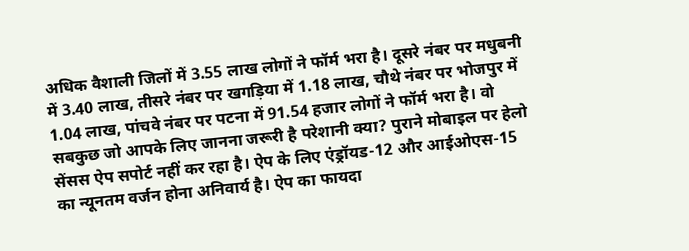अधिक वैशाली जिलों में 3.55 लाख लोगों ने फॉर्म भरा है। दूसरे नंबर पर मधुबनी में 3.40 लाख, तीसरे नंबर पर खगड़िया में 1.18 लाख, चौथे नंबर पर भोजपुर में 1.04 लाख, पांचवे नंबर पर पटना में 91.54 हजार लोगों ने फॉर्म भरा है। वो सबकुछ जो आपके लिए जानना जरूरी है परेशानी क्या? पुराने मोबाइल पर हेलो सेंसस ऐप सपोर्ट नहीं कर रहा है। ऐप के लिए एंड्रॉयड-12 और आईओएस-15 का न्यूनतम वर्जन होना अनिवार्य है। ऐप का फायदा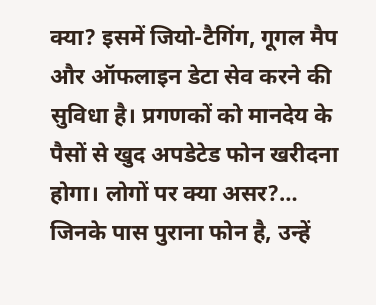क्या? इसमें जियो-टैगिंग, गूगल मैप और ऑफलाइन डेटा सेव करने की सुविधा है। प्रगणकों को मानदेय के पैसों से खुद अपडेटेड फोन खरीदना होगा। लोगों पर क्या असर?… जिनके पास पुराना फोन है, उन्हें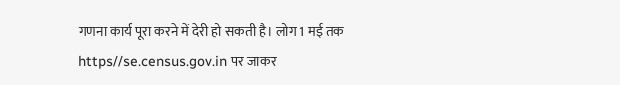गणना कार्य पूरा करने में देरी हो सकती है। लोग 1 मई तक https//se.census.gov.in पर जाकर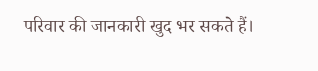परिवार की जानकारी खुद भर सकते हैं।